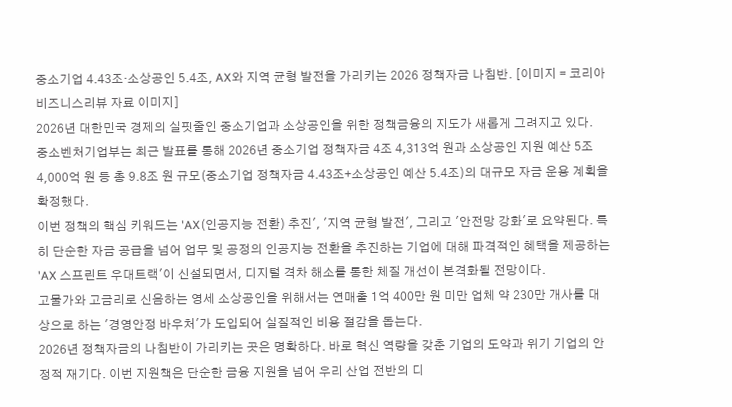중소기업 4.43조·소상공인 5.4조, AX와 지역 균형 발전을 가리키는 2026 정책자금 나침반. [이미지 = 코리아비즈니스리뷰 자료 이미지]
2026년 대한민국 경제의 실핏줄인 중소기업과 소상공인을 위한 정책금융의 지도가 새롭게 그려지고 있다.
중소벤처기업부는 최근 발표를 통해 2026년 중소기업 정책자금 4조 4,313억 원과 소상공인 지원 예산 5조 4,000억 원 등 총 9.8조 원 규모(중소기업 정책자금 4.43조+소상공인 예산 5.4조)의 대규모 자금 운용 계획을 확정했다.
이번 정책의 핵심 키워드는 'AX(인공지능 전환) 추진', '지역 균형 발전', 그리고 '안전망 강화'로 요약된다. 특히 단순한 자금 공급을 넘어 업무 및 공정의 인공지능 전환을 추진하는 기업에 대해 파격적인 혜택을 제공하는 'AX 스프린트 우대트랙'이 신설되면서, 디지털 격차 해소를 통한 체질 개선이 본격화될 전망이다.
고물가와 고금리로 신음하는 영세 소상공인을 위해서는 연매출 1억 400만 원 미만 업체 약 230만 개사를 대상으로 하는 '경영안정 바우처'가 도입되어 실질적인 비용 절감을 돕는다.
2026년 정책자금의 나침반이 가리키는 곳은 명확하다. 바로 혁신 역량을 갖춘 기업의 도약과 위기 기업의 안정적 재기다. 이번 지원책은 단순한 금융 지원을 넘어 우리 산업 전반의 디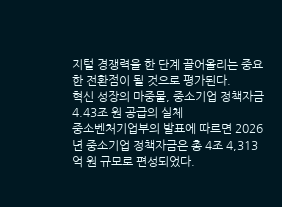지털 경쟁력을 한 단계 끌어올리는 중요한 전환점이 될 것으로 평가된다.
혁신 성장의 마중물, 중소기업 정책자금 4.43조 원 공급의 실체
중소벤처기업부의 발표에 따르면 2026년 중소기업 정책자금은 총 4조 4,313억 원 규모로 편성되었다.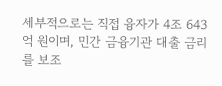세부적으로는 직접 융자가 4조 643억 원이며, 민간 금융기관 대출 금리를 보조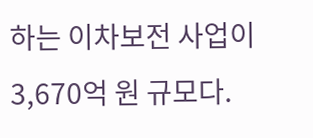하는 이차보전 사업이 3,670억 원 규모다.